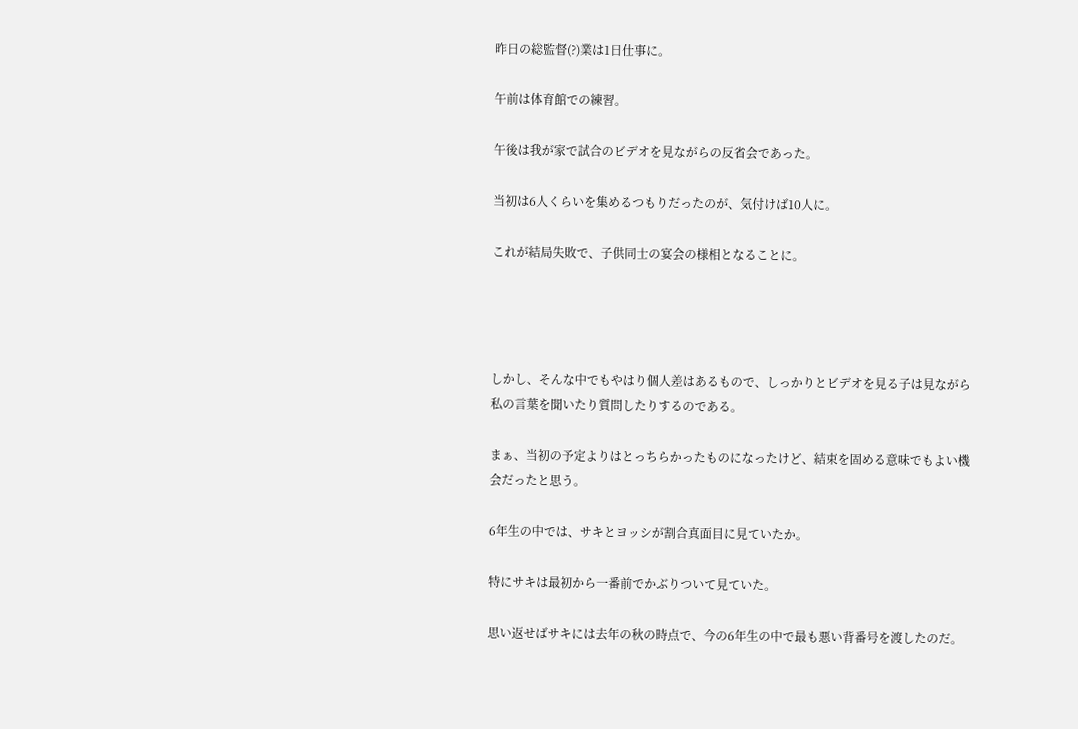昨日の総監督(?)業は1日仕事に。

午前は体育館での練習。

午後は我が家で試合のビデオを見ながらの反省会であった。

当初は6人くらいを集めるつもりだったのが、気付けば10人に。

これが結局失敗で、子供同士の宴会の様相となることに。




しかし、そんな中でもやはり個人差はあるもので、しっかりとビデオを見る子は見ながら私の言葉を聞いたり質問したりするのである。

まぁ、当初の予定よりはとっちらかったものになったけど、結束を固める意味でもよい機会だったと思う。

6年生の中では、サキとヨッシが割合真面目に見ていたか。

特にサキは最初から一番前でかぶりついて見ていた。

思い返せばサキには去年の秋の時点で、今の6年生の中で最も悪い背番号を渡したのだ。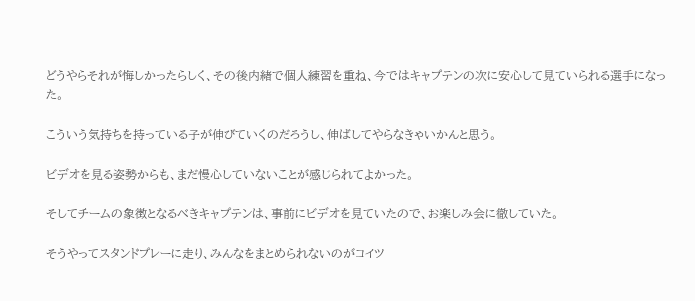どうやらそれが悔しかったらしく、その後内緒で個人練習を重ね、今ではキャプテンの次に安心して見ていられる選手になった。

こういう気持ちを持っている子が伸びていくのだろうし、伸ばしてやらなきゃいかんと思う。

ビデオを見る姿勢からも、まだ慢心していないことが感じられてよかった。

そしてチームの象徴となるべきキャプテンは、事前にビデオを見ていたので、お楽しみ会に徹していた。

そうやってスタンドプレーに走り、みんなをまとめられないのがコイツ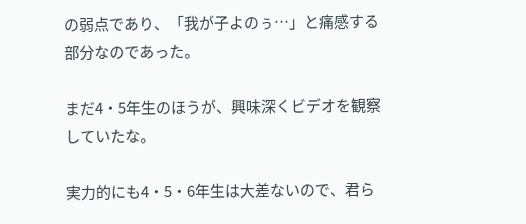の弱点であり、「我が子よのぅ…」と痛感する部分なのであった。

まだ4・5年生のほうが、興味深くビデオを観察していたな。

実力的にも4・5・6年生は大差ないので、君ら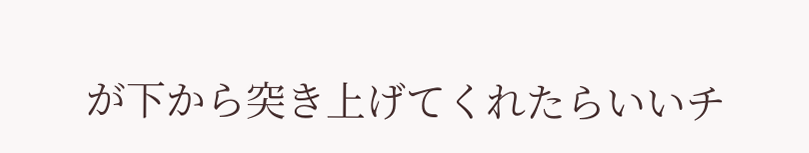が下から突き上げてくれたらいいチ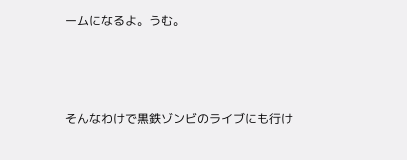ームになるよ。うむ。



そんなわけで黒鉄ゾンビのライブにも行け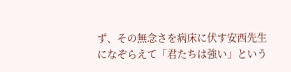ず、その無念さを病床に伏す安西先生になぞらえて「君たちは強い」という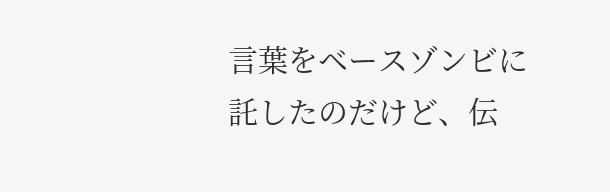言葉をベースゾンビに託したのだけど、伝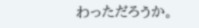わっただろうか。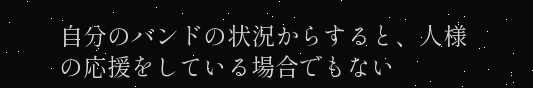自分のバンドの状況からすると、人様の応援をしている場合でもない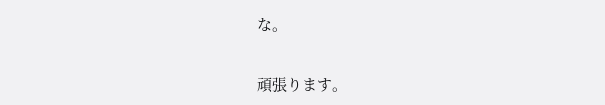な。

頑張ります。